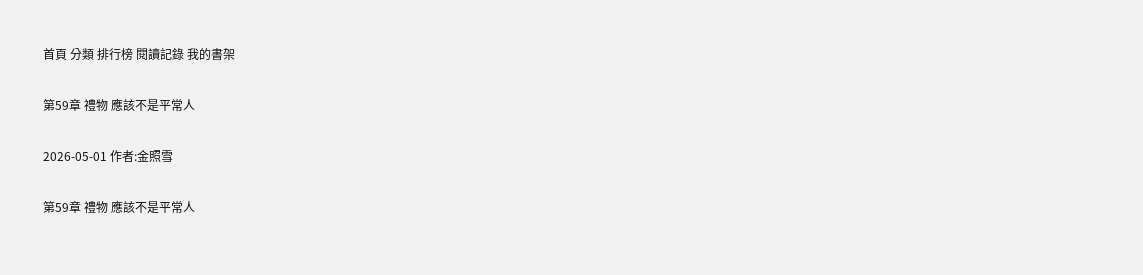首頁 分類 排行榜 閱讀記錄 我的書架

第59章 禮物 應該不是平常人

2026-05-01 作者:金照雪

第59章 禮物 應該不是平常人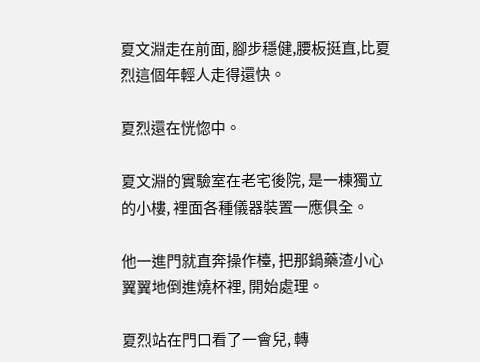夏文淵走在前面, 腳步穩健,腰板挺直,比夏烈這個年輕人走得還快。

夏烈還在恍惚中。

夏文淵的實驗室在老宅後院, 是一棟獨立的小樓, 裡面各種儀器裝置一應俱全。

他一進門就直奔操作檯, 把那鍋藥渣小心翼翼地倒進燒杯裡, 開始處理。

夏烈站在門口看了一會兒, 轉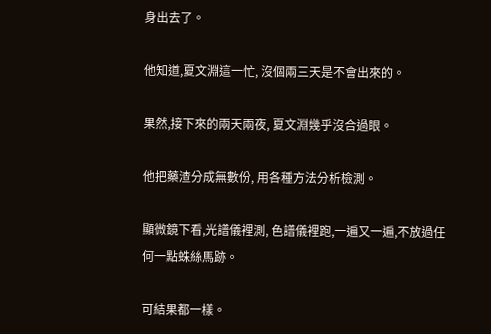身出去了。

他知道,夏文淵這一忙, 沒個兩三天是不會出來的。

果然,接下來的兩天兩夜, 夏文淵幾乎沒合過眼。

他把藥渣分成無數份, 用各種方法分析檢測。

顯微鏡下看,光譜儀裡測, 色譜儀裡跑,一遍又一遍,不放過任何一點蛛絲馬跡。

可結果都一樣。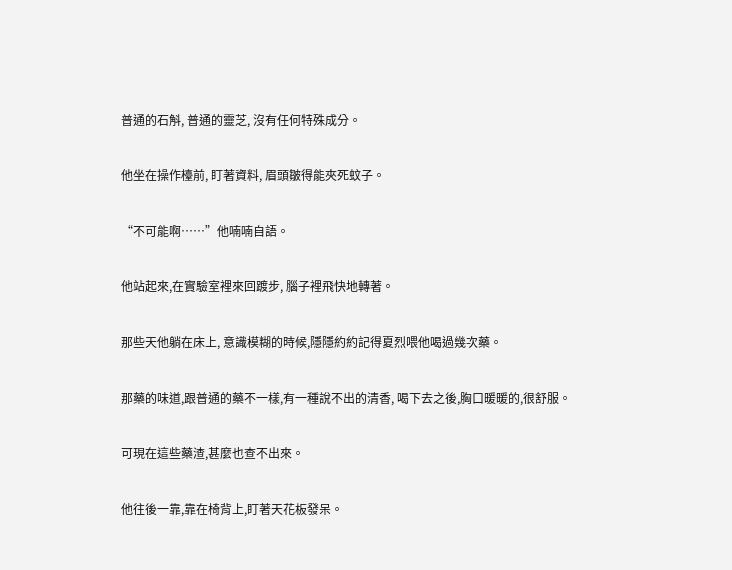普通的石斛, 普通的靈芝, 沒有任何特殊成分。

他坐在操作檯前, 盯著資料, 眉頭皺得能夾死蚊子。

“不可能啊……”他喃喃自語。

他站起來,在實驗室裡來回踱步, 腦子裡飛快地轉著。

那些天他躺在床上, 意識模糊的時候,隱隱約約記得夏烈喂他喝過幾次藥。

那藥的味道,跟普通的藥不一樣,有一種說不出的清香, 喝下去之後,胸口暖暖的,很舒服。

可現在這些藥渣,甚麼也查不出來。

他往後一靠,靠在椅背上,盯著天花板發呆。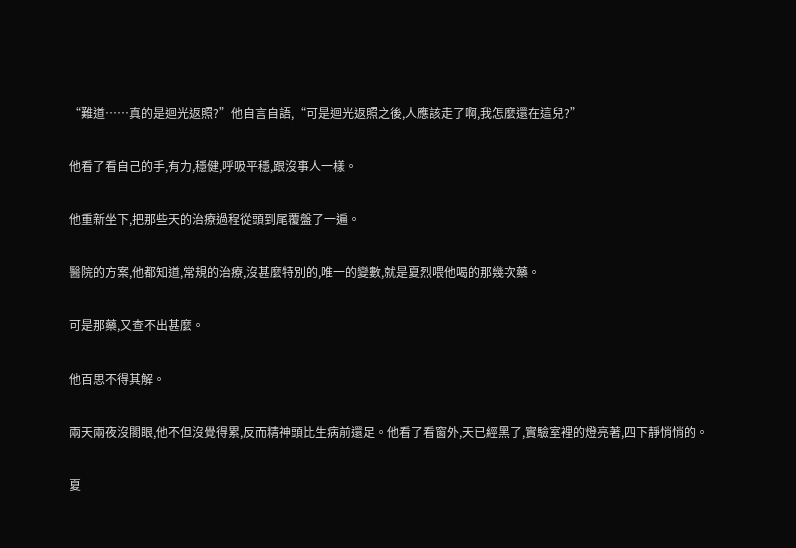“難道……真的是迴光返照?”他自言自語,“可是迴光返照之後,人應該走了啊,我怎麼還在這兒?”

他看了看自己的手,有力,穩健,呼吸平穩,跟沒事人一樣。

他重新坐下,把那些天的治療過程從頭到尾覆盤了一遍。

醫院的方案,他都知道,常規的治療,沒甚麼特別的,唯一的變數,就是夏烈喂他喝的那幾次藥。

可是那藥,又查不出甚麼。

他百思不得其解。

兩天兩夜沒閤眼,他不但沒覺得累,反而精神頭比生病前還足。他看了看窗外,天已經黑了,實驗室裡的燈亮著,四下靜悄悄的。

夏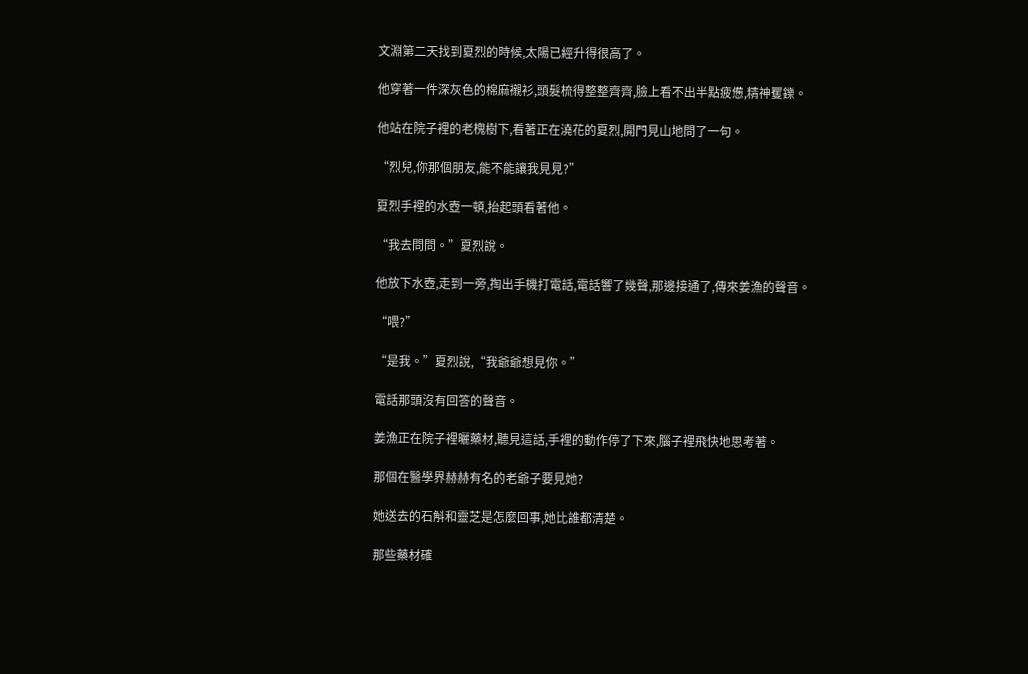文淵第二天找到夏烈的時候,太陽已經升得很高了。

他穿著一件深灰色的棉麻襯衫,頭髮梳得整整齊齊,臉上看不出半點疲憊,精神矍鑠。

他站在院子裡的老槐樹下,看著正在澆花的夏烈,開門見山地問了一句。

“烈兒,你那個朋友,能不能讓我見見?”

夏烈手裡的水壺一頓,抬起頭看著他。

“我去問問。”夏烈說。

他放下水壺,走到一旁,掏出手機打電話,電話響了幾聲,那邊接通了,傳來姜漁的聲音。

“喂?”

“是我。”夏烈說,“我爺爺想見你。”

電話那頭沒有回答的聲音。

姜漁正在院子裡曬藥材,聽見這話,手裡的動作停了下來,腦子裡飛快地思考著。

那個在醫學界赫赫有名的老爺子要見她?

她送去的石斛和靈芝是怎麼回事,她比誰都清楚。

那些藥材確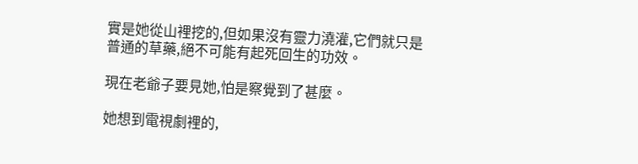實是她從山裡挖的,但如果沒有靈力澆灌,它們就只是普通的草藥,絕不可能有起死回生的功效。

現在老爺子要見她,怕是察覺到了甚麼。

她想到電視劇裡的,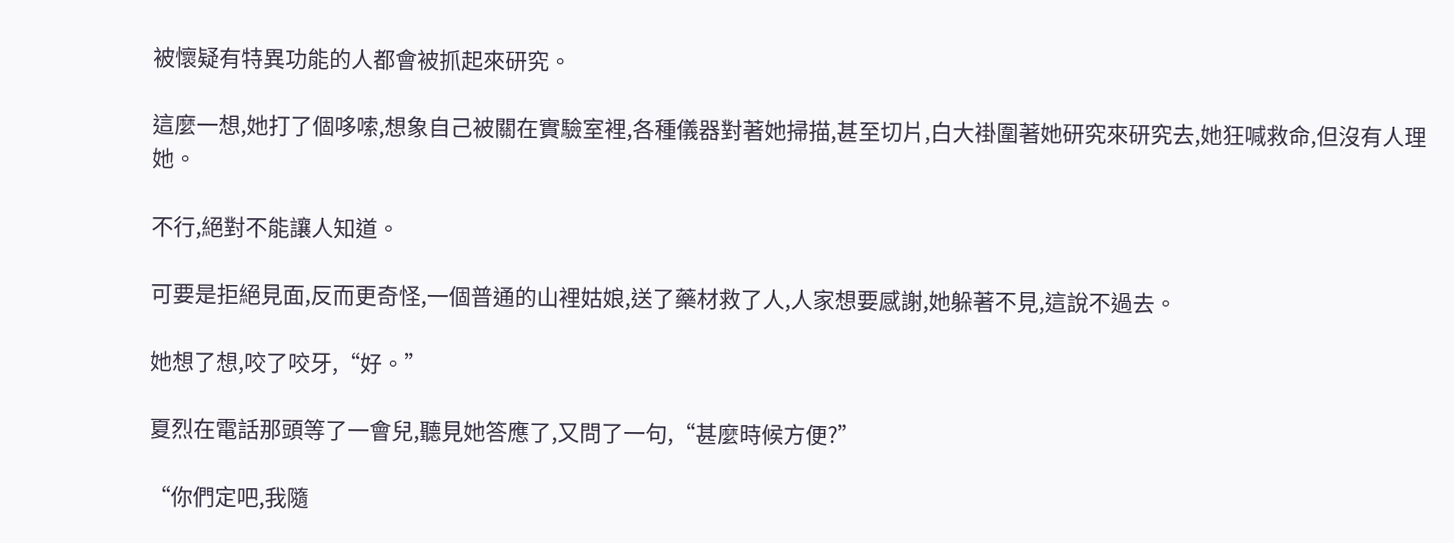被懷疑有特異功能的人都會被抓起來研究。

這麼一想,她打了個哆嗦,想象自己被關在實驗室裡,各種儀器對著她掃描,甚至切片,白大褂圍著她研究來研究去,她狂喊救命,但沒有人理她。

不行,絕對不能讓人知道。

可要是拒絕見面,反而更奇怪,一個普通的山裡姑娘,送了藥材救了人,人家想要感謝,她躲著不見,這說不過去。

她想了想,咬了咬牙,“好。”

夏烈在電話那頭等了一會兒,聽見她答應了,又問了一句,“甚麼時候方便?”

“你們定吧,我隨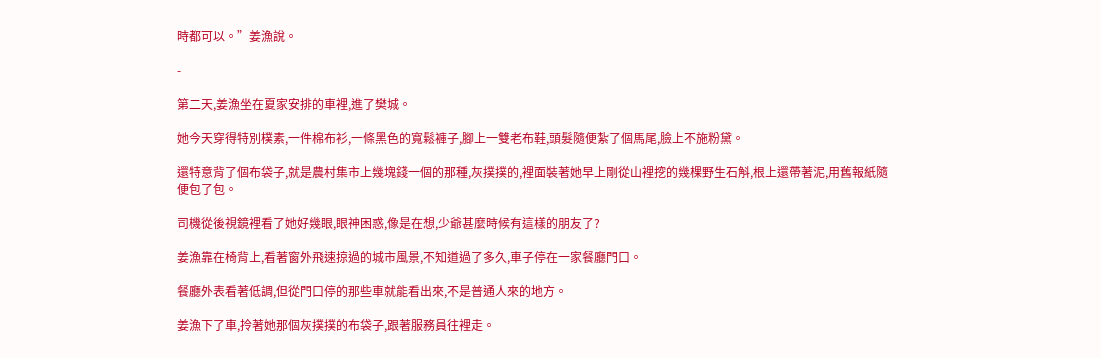時都可以。”姜漁說。

-

第二天,姜漁坐在夏家安排的車裡,進了樊城。

她今天穿得特別樸素,一件棉布衫,一條黑色的寬鬆褲子,腳上一雙老布鞋,頭髮隨便紮了個馬尾,臉上不施粉黛。

還特意背了個布袋子,就是農村集市上幾塊錢一個的那種,灰撲撲的,裡面裝著她早上剛從山裡挖的幾棵野生石斛,根上還帶著泥,用舊報紙隨便包了包。

司機從後視鏡裡看了她好幾眼,眼神困惑,像是在想,少爺甚麼時候有這樣的朋友了?

姜漁靠在椅背上,看著窗外飛速掠過的城市風景,不知道過了多久,車子停在一家餐廳門口。

餐廳外表看著低調,但從門口停的那些車就能看出來,不是普通人來的地方。

姜漁下了車,拎著她那個灰撲撲的布袋子,跟著服務員往裡走。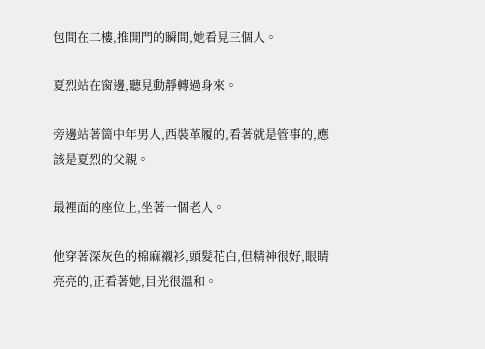包間在二樓,推開門的瞬間,她看見三個人。

夏烈站在窗邊,聽見動靜轉過身來。

旁邊站著箇中年男人,西裝革履的,看著就是管事的,應該是夏烈的父親。

最裡面的座位上,坐著一個老人。

他穿著深灰色的棉麻襯衫,頭髮花白,但精神很好,眼睛亮亮的,正看著她,目光很溫和。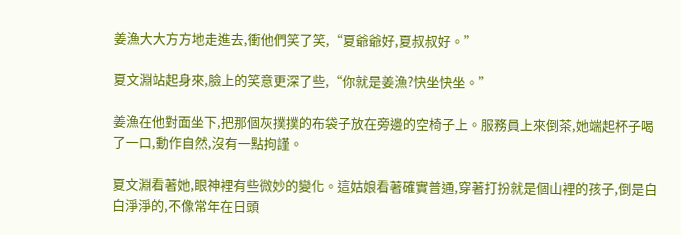姜漁大大方方地走進去,衝他們笑了笑,“夏爺爺好,夏叔叔好。”

夏文淵站起身來,臉上的笑意更深了些,“你就是姜漁?快坐快坐。”

姜漁在他對面坐下,把那個灰撲撲的布袋子放在旁邊的空椅子上。服務員上來倒茶,她端起杯子喝了一口,動作自然,沒有一點拘謹。

夏文淵看著她,眼神裡有些微妙的變化。這姑娘看著確實普通,穿著打扮就是個山裡的孩子,倒是白白淨淨的,不像常年在日頭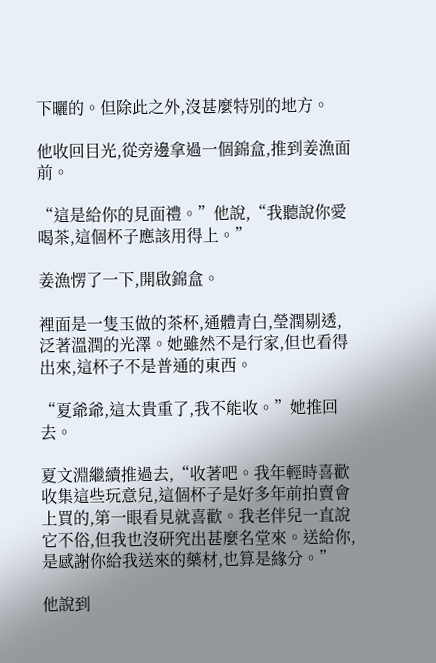下曬的。但除此之外,沒甚麼特別的地方。

他收回目光,從旁邊拿過一個錦盒,推到姜漁面前。

“這是給你的見面禮。”他說,“我聽說你愛喝茶,這個杯子應該用得上。”

姜漁愣了一下,開啟錦盒。

裡面是一隻玉做的茶杯,通體青白,瑩潤剔透,泛著溫潤的光澤。她雖然不是行家,但也看得出來,這杯子不是普通的東西。

“夏爺爺,這太貴重了,我不能收。”她推回去。

夏文淵繼續推過去,“收著吧。我年輕時喜歡收集這些玩意兒,這個杯子是好多年前拍賣會上買的,第一眼看見就喜歡。我老伴兒一直說它不俗,但我也沒研究出甚麼名堂來。送給你,是感謝你給我送來的藥材,也算是緣分。”

他說到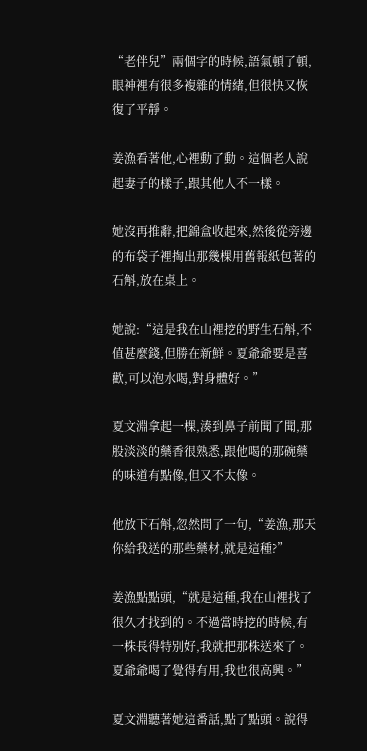“老伴兒”兩個字的時候,語氣頓了頓,眼神裡有很多複雜的情緒,但很快又恢復了平靜。

姜漁看著他,心裡動了動。這個老人說起妻子的樣子,跟其他人不一樣。

她沒再推辭,把錦盒收起來,然後從旁邊的布袋子裡掏出那幾棵用舊報紙包著的石斛,放在桌上。

她說:“這是我在山裡挖的野生石斛,不值甚麼錢,但勝在新鮮。夏爺爺要是喜歡,可以泡水喝,對身體好。”

夏文淵拿起一棵,湊到鼻子前聞了聞,那股淡淡的藥香很熟悉,跟他喝的那碗藥的味道有點像,但又不太像。

他放下石斛,忽然問了一句,“姜漁,那天你給我送的那些藥材,就是這種?”

姜漁點點頭,“就是這種,我在山裡找了很久才找到的。不過當時挖的時候,有一株長得特別好,我就把那株送來了。夏爺爺喝了覺得有用,我也很高興。”

夏文淵聽著她這番話,點了點頭。說得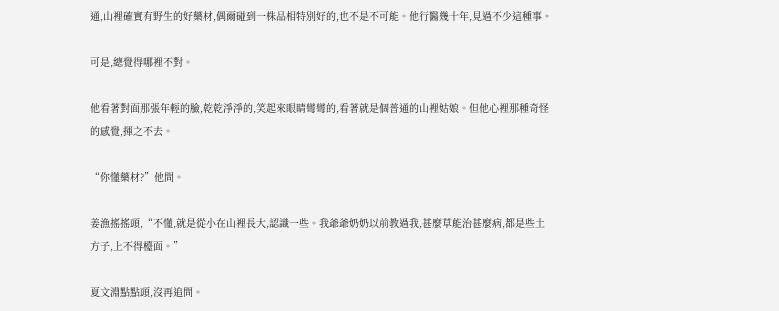通,山裡確實有野生的好藥材,偶爾碰到一株品相特別好的,也不是不可能。他行醫幾十年,見過不少這種事。

可是,總覺得哪裡不對。

他看著對面那張年輕的臉,乾乾淨淨的,笑起來眼睛彎彎的,看著就是個普通的山裡姑娘。但他心裡那種奇怪的感覺,揮之不去。

“你懂藥材?”他問。

姜漁搖搖頭,“不懂,就是從小在山裡長大,認識一些。我爺爺奶奶以前教過我,甚麼草能治甚麼病,都是些土方子,上不得檯面。”

夏文淵點點頭,沒再追問。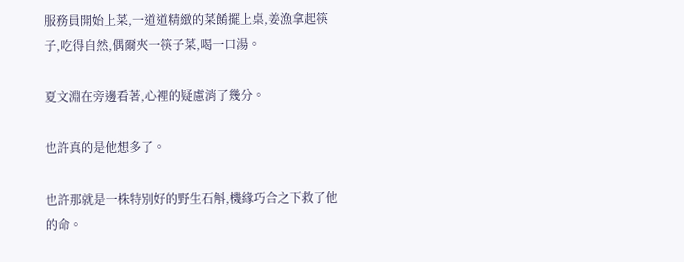服務員開始上菜,一道道精緻的菜餚擺上桌,姜漁拿起筷子,吃得自然,偶爾夾一筷子菜,喝一口湯。

夏文淵在旁邊看著,心裡的疑慮消了幾分。

也許真的是他想多了。

也許那就是一株特別好的野生石斛,機緣巧合之下救了他的命。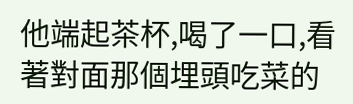他端起茶杯,喝了一口,看著對面那個埋頭吃菜的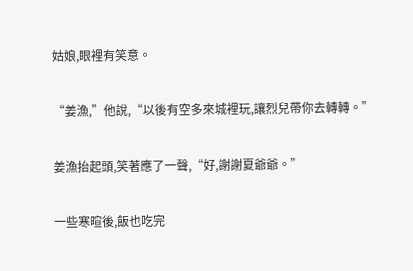姑娘,眼裡有笑意。

“姜漁,”他說,“以後有空多來城裡玩,讓烈兒帶你去轉轉。”

姜漁抬起頭,笑著應了一聲,“好,謝謝夏爺爺。”

一些寒暄後,飯也吃完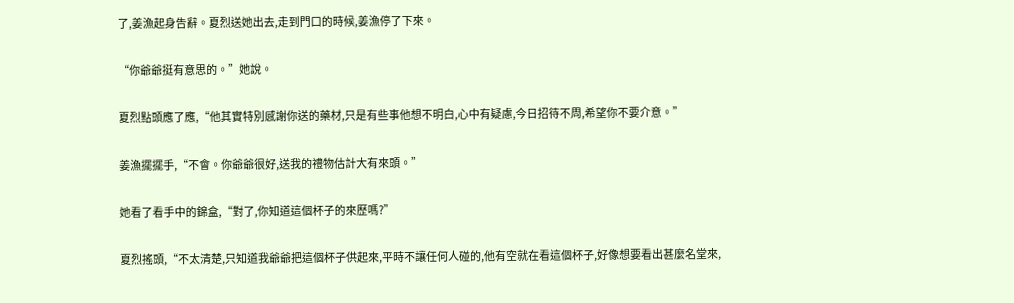了,姜漁起身告辭。夏烈送她出去,走到門口的時候,姜漁停了下來。

“你爺爺挺有意思的。”她說。

夏烈點頭應了應,“他其實特別感謝你送的藥材,只是有些事他想不明白,心中有疑慮,今日招待不周,希望你不要介意。”

姜漁擺擺手,“不會。你爺爺很好,送我的禮物估計大有來頭。”

她看了看手中的錦盒,“對了,你知道這個杯子的來歷嗎?”

夏烈搖頭,“不太清楚,只知道我爺爺把這個杯子供起來,平時不讓任何人碰的,他有空就在看這個杯子,好像想要看出甚麼名堂來,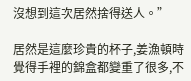沒想到這次居然捨得送人。”

居然是這麼珍貴的杯子,姜漁頓時覺得手裡的錦盒都變重了很多,不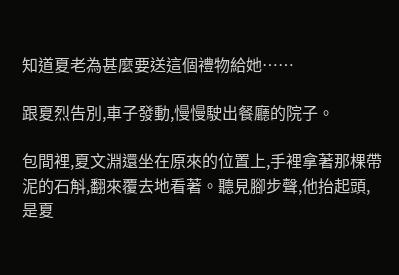知道夏老為甚麼要送這個禮物給她……

跟夏烈告別,車子發動,慢慢駛出餐廳的院子。

包間裡,夏文淵還坐在原來的位置上,手裡拿著那棵帶泥的石斛,翻來覆去地看著。聽見腳步聲,他抬起頭,是夏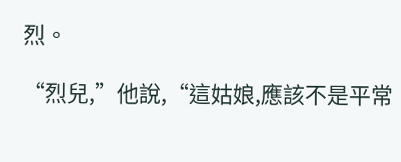烈。

“烈兒,”他說,“這姑娘,應該不是平常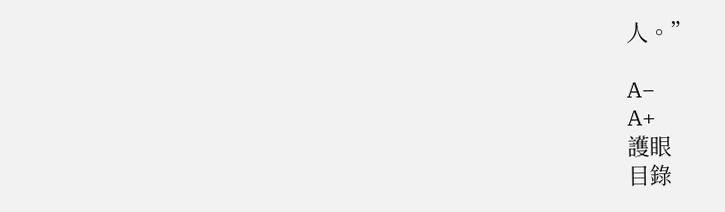人。”

A−
A+
護眼
目錄